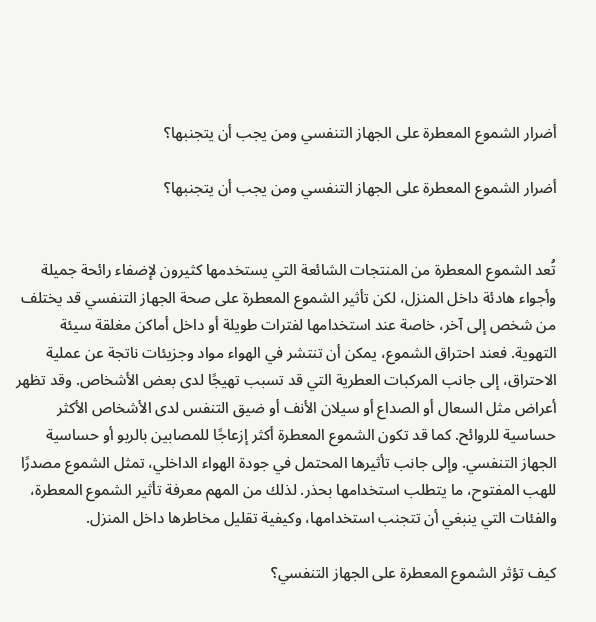أضرار الشموع المعطرة على الجهاز التنفسي ومن يجب أن يتجنبها؟

أضرار الشموع المعطرة على الجهاز التنفسي ومن يجب أن يتجنبها؟


تُعد الشموع المعطرة من المنتجات الشائعة التي يستخدمها كثيرون لإضفاء رائحة جميلة وأجواء هادئة داخل المنزل، لكن تأثير الشموع المعطرة على صحة الجهاز التنفسي قد يختلف من شخص إلى آخر، خاصة عند استخدامها لفترات طويلة أو داخل أماكن مغلقة سيئة التهوية. فعند احتراق الشموع، يمكن أن تنتشر في الهواء مواد وجزيئات ناتجة عن عملية الاحتراق، إلى جانب المركبات العطرية التي قد تسبب تهيجًا لدى بعض الأشخاص. وقد تظهر أعراض مثل السعال أو الصداع أو سيلان الأنف أو ضيق التنفس لدى الأشخاص الأكثر حساسية للروائح. كما قد تكون الشموع المعطرة أكثر إزعاجًا للمصابين بالربو أو حساسية الجهاز التنفسي. وإلى جانب تأثيرها المحتمل في جودة الهواء الداخلي، تمثل الشموع مصدرًا للهب المفتوح، ما يتطلب استخدامها بحذر. لذلك من المهم معرفة تأثير الشموع المعطرة، والفئات التي ينبغي أن تتجنب استخدامها، وكيفية تقليل مخاطرها داخل المنزل.

كيف تؤثر الشموع المعطرة على الجهاز التنفسي؟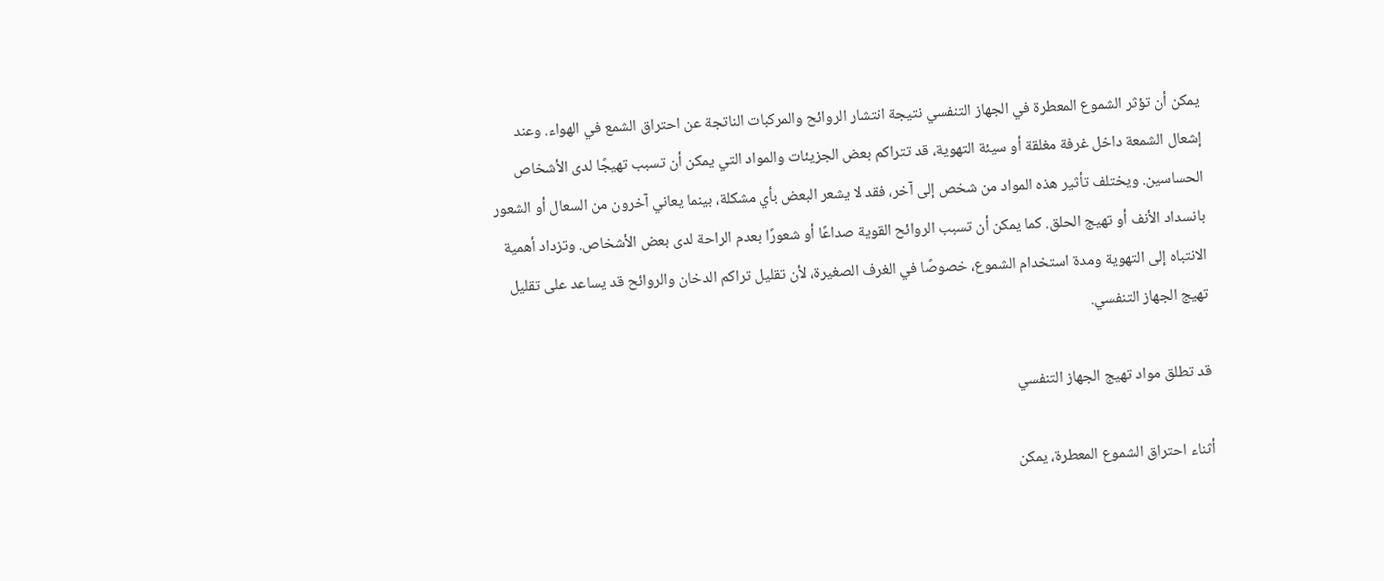يمكن أن تؤثر الشموع المعطرة في الجهاز التنفسي نتيجة انتشار الروائح والمركبات الناتجة عن احتراق الشمع في الهواء. وعند إشعال الشمعة داخل غرفة مغلقة أو سيئة التهوية، قد تتراكم بعض الجزيئات والمواد التي يمكن أن تسبب تهيجًا لدى الأشخاص الحساسين. ويختلف تأثير هذه المواد من شخص إلى آخر، فقد لا يشعر البعض بأي مشكلة، بينما يعاني آخرون من السعال أو الشعور بانسداد الأنف أو تهيج الحلق. كما يمكن أن تسبب الروائح القوية صداعًا أو شعورًا بعدم الراحة لدى بعض الأشخاص. وتزداد أهمية الانتباه إلى التهوية ومدة استخدام الشموع، خصوصًا في الغرف الصغيرة، لأن تقليل تراكم الدخان والروائح قد يساعد على تقليل تهيج الجهاز التنفسي.

قد تطلق مواد تهيج الجهاز التنفسي

أثناء احتراق الشموع المعطرة، يمكن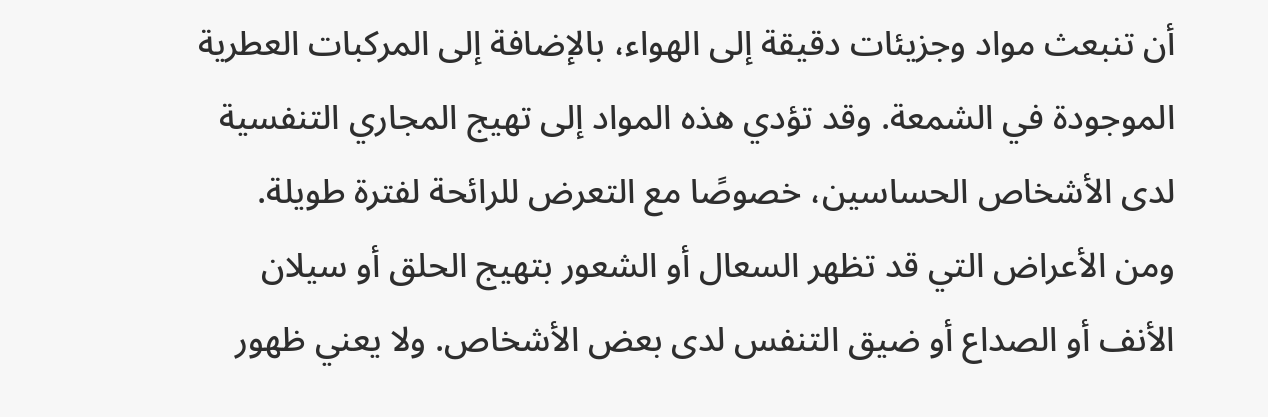أن تنبعث مواد وجزيئات دقيقة إلى الهواء، بالإضافة إلى المركبات العطرية الموجودة في الشمعة. وقد تؤدي هذه المواد إلى تهيج المجاري التنفسية لدى الأشخاص الحساسين، خصوصًا مع التعرض للرائحة لفترة طويلة. ومن الأعراض التي قد تظهر السعال أو الشعور بتهيج الحلق أو سيلان الأنف أو الصداع أو ضيق التنفس لدى بعض الأشخاص. ولا يعني ظهور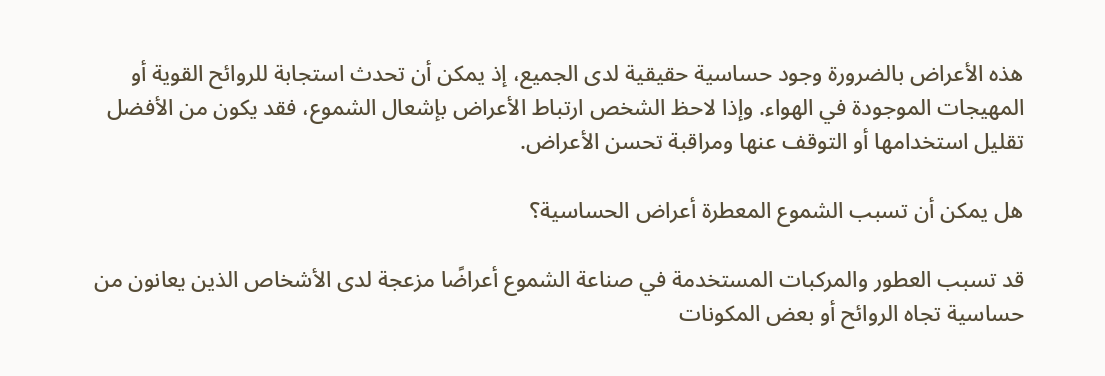هذه الأعراض بالضرورة وجود حساسية حقيقية لدى الجميع، إذ يمكن أن تحدث استجابة للروائح القوية أو المهيجات الموجودة في الهواء. وإذا لاحظ الشخص ارتباط الأعراض بإشعال الشموع، فقد يكون من الأفضل تقليل استخدامها أو التوقف عنها ومراقبة تحسن الأعراض.

هل يمكن أن تسبب الشموع المعطرة أعراض الحساسية؟

قد تسبب العطور والمركبات المستخدمة في صناعة الشموع أعراضًا مزعجة لدى الأشخاص الذين يعانون من حساسية تجاه الروائح أو بعض المكونات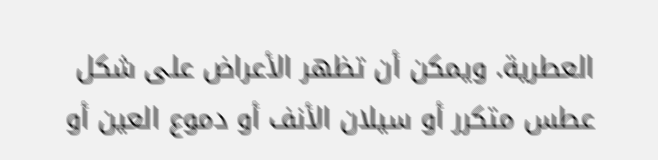العطرية. ويمكن أن تظهر الأعراض على شكل عطس متكرر أو سيلان الأنف أو دموع العين أو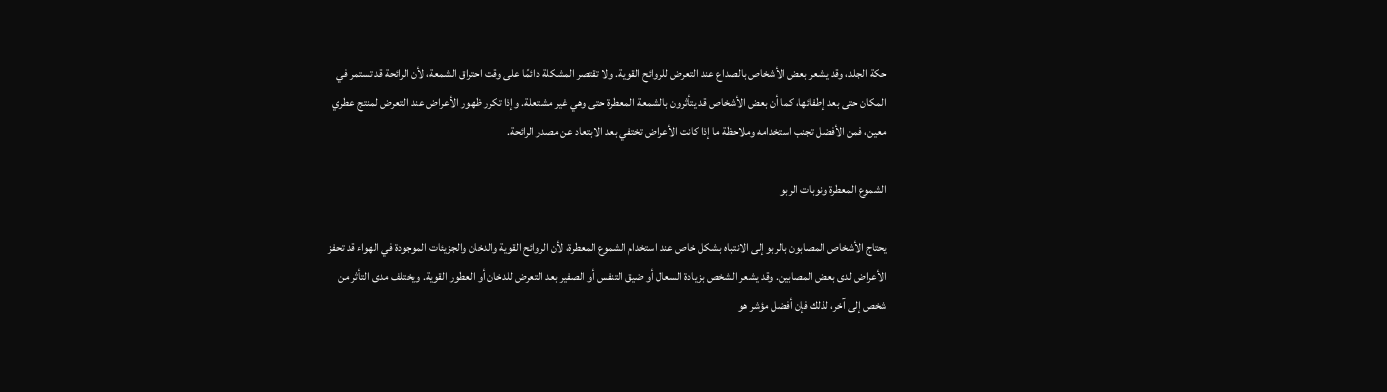حكة الجلد، وقد يشعر بعض الأشخاص بالصداع عند التعرض للروائح القوية. ولا تقتصر المشكلة دائمًا على وقت احتراق الشمعة، لأن الرائحة قد تستمر في المكان حتى بعد إطفائها، كما أن بعض الأشخاص قد يتأثرون بالشمعة المعطرة حتى وهي غير مشتعلة. وإذا تكرر ظهور الأعراض عند التعرض لمنتج عطري معين، فمن الأفضل تجنب استخدامه وملاحظة ما إذا كانت الأعراض تختفي بعد الابتعاد عن مصدر الرائحة.

الشموع المعطرة ونوبات الربو

يحتاج الأشخاص المصابون بالربو إلى الانتباه بشكل خاص عند استخدام الشموع المعطرة، لأن الروائح القوية والدخان والجزيئات الموجودة في الهواء قد تحفز الأعراض لدى بعض المصابين. وقد يشعر الشخص بزيادة السعال أو ضيق التنفس أو الصفير بعد التعرض للدخان أو العطور القوية. ويختلف مدى التأثر من شخص إلى آخر، لذلك فإن أفضل مؤشر هو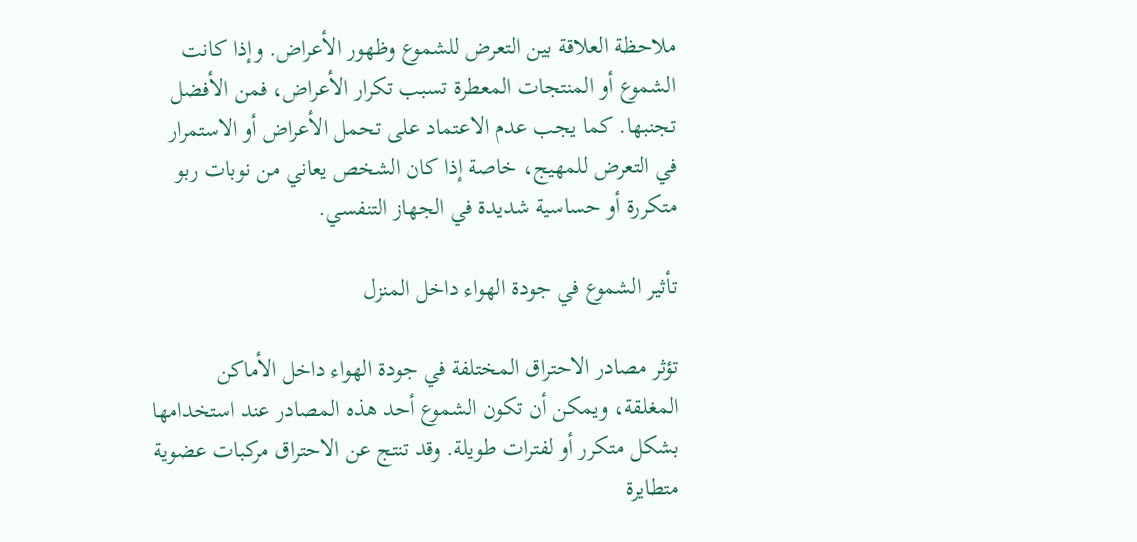ملاحظة العلاقة بين التعرض للشموع وظهور الأعراض. وإذا كانت الشموع أو المنتجات المعطرة تسبب تكرار الأعراض، فمن الأفضل تجنبها. كما يجب عدم الاعتماد على تحمل الأعراض أو الاستمرار في التعرض للمهيج، خاصة إذا كان الشخص يعاني من نوبات ربو متكررة أو حساسية شديدة في الجهاز التنفسي.

تأثير الشموع في جودة الهواء داخل المنزل

تؤثر مصادر الاحتراق المختلفة في جودة الهواء داخل الأماكن المغلقة، ويمكن أن تكون الشموع أحد هذه المصادر عند استخدامها بشكل متكرر أو لفترات طويلة. وقد تنتج عن الاحتراق مركبات عضوية متطايرة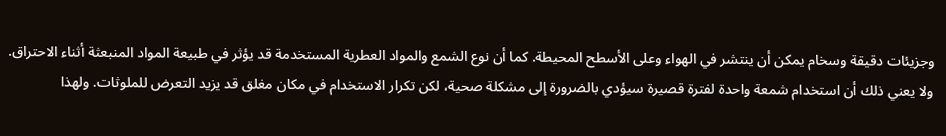وجزيئات دقيقة وسخام يمكن أن ينتشر في الهواء وعلى الأسطح المحيطة. كما أن نوع الشمع والمواد العطرية المستخدمة قد يؤثر في طبيعة المواد المنبعثة أثناء الاحتراق. ولا يعني ذلك أن استخدام شمعة واحدة لفترة قصيرة سيؤدي بالضرورة إلى مشكلة صحية، لكن تكرار الاستخدام في مكان مغلق قد يزيد التعرض للملوثات. ولهذا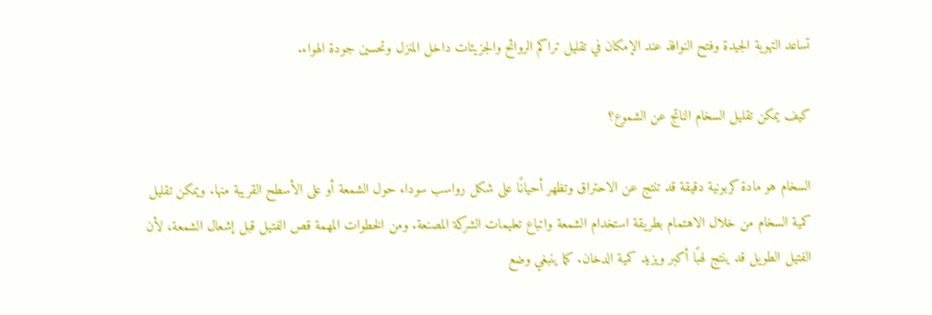تساعد التهوية الجيدة وفتح النوافذ عند الإمكان في تقليل تراكم الروائح والجزيئات داخل المنزل وتحسين جودة الهواء.

كيف يمكن تقليل السخام الناتج عن الشموع؟

السخام هو مادة كربونية دقيقة قد تنتج عن الاحتراق وتظهر أحيانًا على شكل رواسب سوداء حول الشمعة أو على الأسطح القريبة منها. ويمكن تقليل كمية السخام من خلال الاهتمام بطريقة استخدام الشمعة واتباع تعليمات الشركة المصنعة. ومن الخطوات المهمة قص الفتيل قبل إشعال الشمعة، لأن الفتيل الطويل قد ينتج لهبًا أكبر ويزيد كمية الدخان. كما ينبغي وضع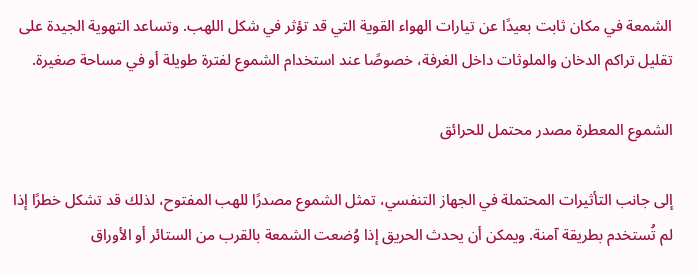الشمعة في مكان ثابت بعيدًا عن تيارات الهواء القوية التي قد تؤثر في شكل اللهب. وتساعد التهوية الجيدة على تقليل تراكم الدخان والملوثات داخل الغرفة، خصوصًا عند استخدام الشموع لفترة طويلة أو في مساحة صغيرة.

الشموع المعطرة مصدر محتمل للحرائق

إلى جانب التأثيرات المحتملة في الجهاز التنفسي، تمثل الشموع مصدرًا للهب المفتوح، لذلك قد تشكل خطرًا إذا لم تُستخدم بطريقة آمنة. ويمكن أن يحدث الحريق إذا وُضعت الشمعة بالقرب من الستائر أو الأوراق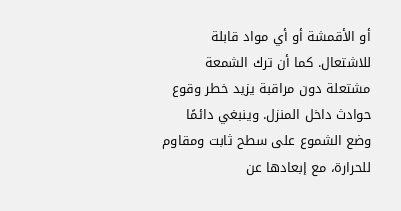أو الأقمشة أو أي مواد قابلة للاشتعال. كما أن ترك الشمعة مشتعلة دون مراقبة يزيد خطر وقوع حوادث داخل المنزل. وينبغي دائمًا وضع الشموع على سطح ثابت ومقاوم للحرارة، مع إبعادها عن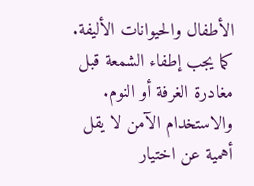الأطفال والحيوانات الأليفة. كما يجب إطفاء الشمعة قبل مغادرة الغرفة أو النوم. والاستخدام الآمن لا يقل أهمية عن اختيار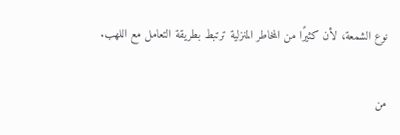نوع الشمعة، لأن كثيرًا من المخاطر المنزلية ترتبط بطريقة التعامل مع اللهب.

من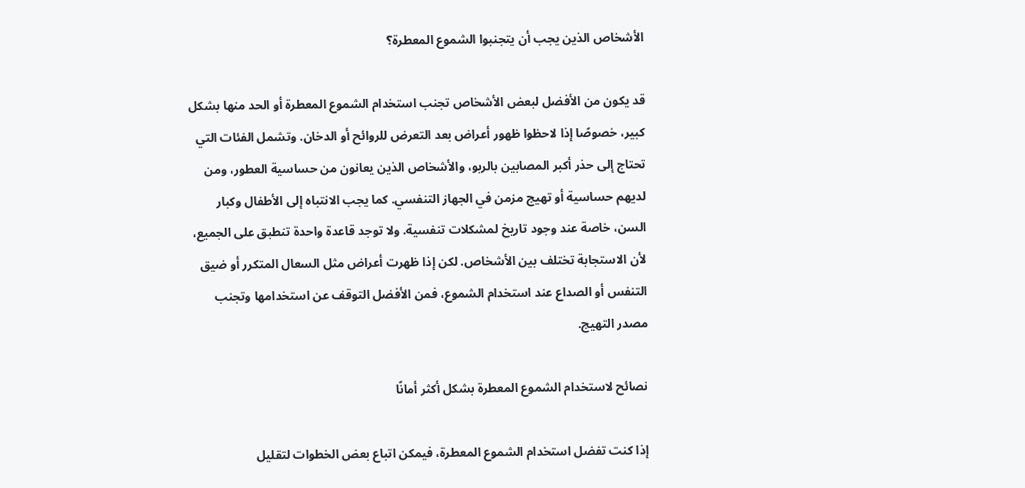الأشخاص الذين يجب أن يتجنبوا الشموع المعطرة؟

قد يكون من الأفضل لبعض الأشخاص تجنب استخدام الشموع المعطرة أو الحد منها بشكل كبير، خصوصًا إذا لاحظوا ظهور أعراض بعد التعرض للروائح أو الدخان. وتشمل الفئات التي تحتاج إلى حذر أكبر المصابين بالربو، والأشخاص الذين يعانون من حساسية العطور، ومن لديهم حساسية أو تهيج مزمن في الجهاز التنفسي. كما يجب الانتباه إلى الأطفال وكبار السن، خاصة عند وجود تاريخ لمشكلات تنفسية. ولا توجد قاعدة واحدة تنطبق على الجميع، لأن الاستجابة تختلف بين الأشخاص. لكن إذا ظهرت أعراض مثل السعال المتكرر أو ضيق التنفس أو الصداع عند استخدام الشموع، فمن الأفضل التوقف عن استخدامها وتجنب مصدر التهيج.

نصائح لاستخدام الشموع المعطرة بشكل أكثر أمانًا

إذا كنت تفضل استخدام الشموع المعطرة، فيمكن اتباع بعض الخطوات لتقليل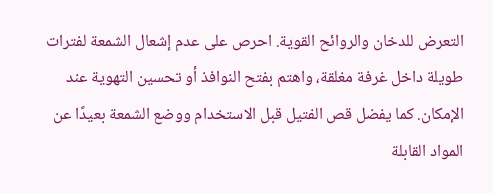التعرض للدخان والروائح القوية. احرص على عدم إشعال الشمعة لفترات طويلة داخل غرفة مغلقة، واهتم بفتح النوافذ أو تحسين التهوية عند الإمكان. كما يفضل قص الفتيل قبل الاستخدام ووضع الشمعة بعيدًا عن المواد القابلة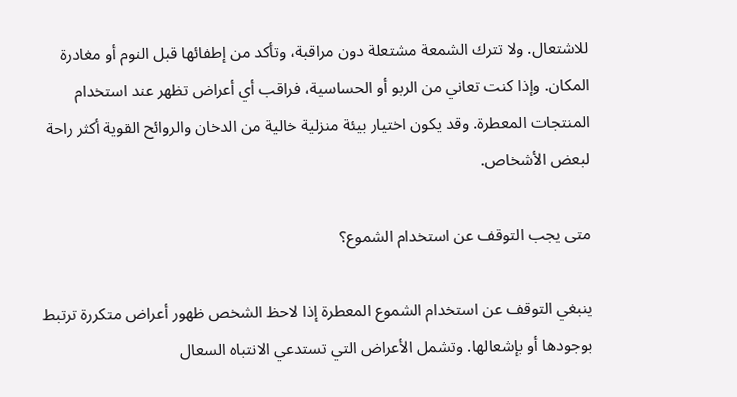للاشتعال. ولا تترك الشمعة مشتعلة دون مراقبة، وتأكد من إطفائها قبل النوم أو مغادرة المكان. وإذا كنت تعاني من الربو أو الحساسية، فراقب أي أعراض تظهر عند استخدام المنتجات المعطرة. وقد يكون اختيار بيئة منزلية خالية من الدخان والروائح القوية أكثر راحة لبعض الأشخاص.

متى يجب التوقف عن استخدام الشموع؟

ينبغي التوقف عن استخدام الشموع المعطرة إذا لاحظ الشخص ظهور أعراض متكررة ترتبط بوجودها أو بإشعالها. وتشمل الأعراض التي تستدعي الانتباه السعال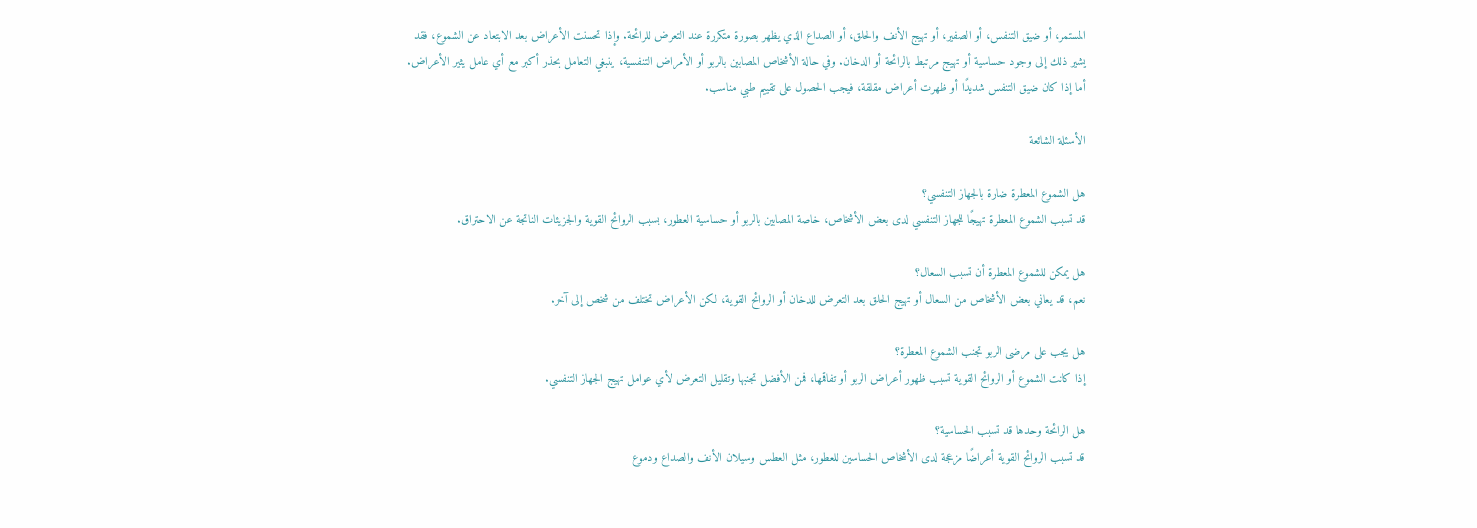المستمر، أو ضيق التنفس، أو الصفير، أو تهيج الأنف والحلق، أو الصداع الذي يظهر بصورة متكررة عند التعرض للرائحة. وإذا تحسنت الأعراض بعد الابتعاد عن الشموع، فقد يشير ذلك إلى وجود حساسية أو تهيج مرتبط بالرائحة أو الدخان. وفي حالة الأشخاص المصابين بالربو أو الأمراض التنفسية، ينبغي التعامل بحذر أكبر مع أي عامل يثير الأعراض. أما إذا كان ضيق التنفس شديدًا أو ظهرت أعراض مقلقة، فيجب الحصول على تقييم طبي مناسب.

الأسئلة الشائعة

هل الشموع المعطرة ضارة بالجهاز التنفسي؟
قد تسبب الشموع المعطرة تهيجًا للجهاز التنفسي لدى بعض الأشخاص، خاصة المصابين بالربو أو حساسية العطور، بسبب الروائح القوية والجزيئات الناتجة عن الاحتراق.

هل يمكن للشموع المعطرة أن تسبب السعال؟
نعم، قد يعاني بعض الأشخاص من السعال أو تهيج الحلق بعد التعرض للدخان أو الروائح القوية، لكن الأعراض تختلف من شخص إلى آخر.

هل يجب على مرضى الربو تجنب الشموع المعطرة؟
إذا كانت الشموع أو الروائح القوية تسبب ظهور أعراض الربو أو تفاقمها، فمن الأفضل تجنبها وتقليل التعرض لأي عوامل تهيج الجهاز التنفسي.

هل الرائحة وحدها قد تسبب الحساسية؟
قد تسبب الروائح القوية أعراضًا مزعجة لدى الأشخاص الحساسين للعطور، مثل العطس وسيلان الأنف والصداع ودموع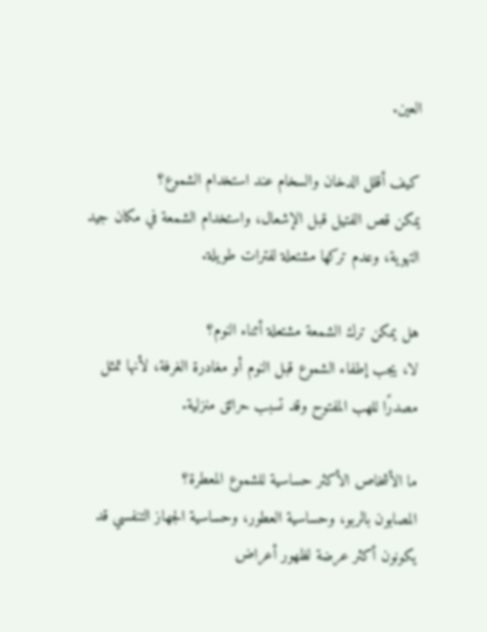العين.

كيف أقلل الدخان والسخام عند استخدام الشموع؟
يمكن قص الفتيل قبل الإشعال، واستخدام الشمعة في مكان جيد التهوية، وعدم تركها مشتعلة لفترات طويلة.

هل يمكن ترك الشمعة مشتعلة أثناء النوم؟
لا، يجب إطفاء الشموع قبل النوم أو مغادرة الغرفة، لأنها تمثل مصدرًا للهب المفتوح وقد تسبب حرائق منزلية.

ما الأشخاص الأكثر حساسية للشموع المعطرة؟
المصابون بالربو، وحساسية العطور، وحساسية الجهاز التنفسي قد يكونون أكثر عرضة لظهور أعراض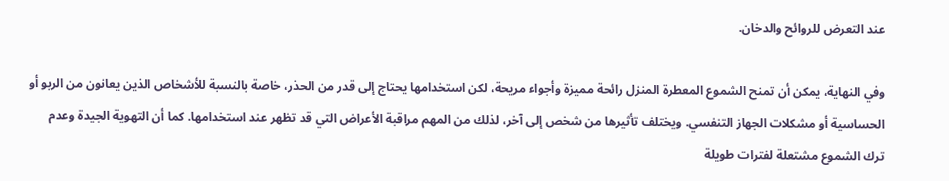عند التعرض للروائح والدخان.

وفي النهاية، يمكن أن تمنح الشموع المعطرة المنزل رائحة مميزة وأجواء مريحة، لكن استخدامها يحتاج إلى قدر من الحذر، خاصة بالنسبة للأشخاص الذين يعانون من الربو أو الحساسية أو مشكلات الجهاز التنفسي. ويختلف تأثيرها من شخص إلى آخر، لذلك من المهم مراقبة الأعراض التي قد تظهر عند استخدامها. كما أن التهوية الجيدة وعدم ترك الشموع مشتعلة لفترات طويلة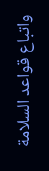واتباع قواعد السلامة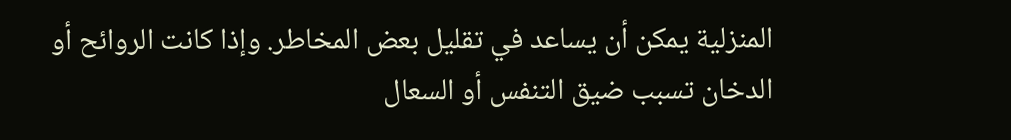المنزلية يمكن أن يساعد في تقليل بعض المخاطر. وإذا كانت الروائح أو الدخان تسبب ضيق التنفس أو السعال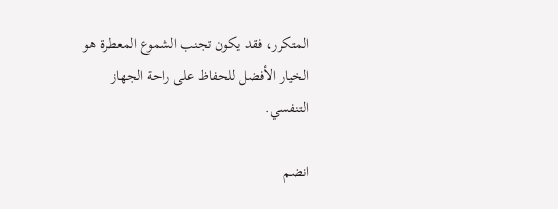المتكرر، فقد يكون تجنب الشموع المعطرة هو الخيار الأفضل للحفاظ على راحة الجهاز التنفسي.

انضم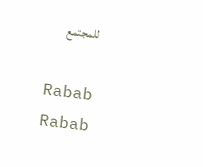للمجتمع

Rabab
Rabab